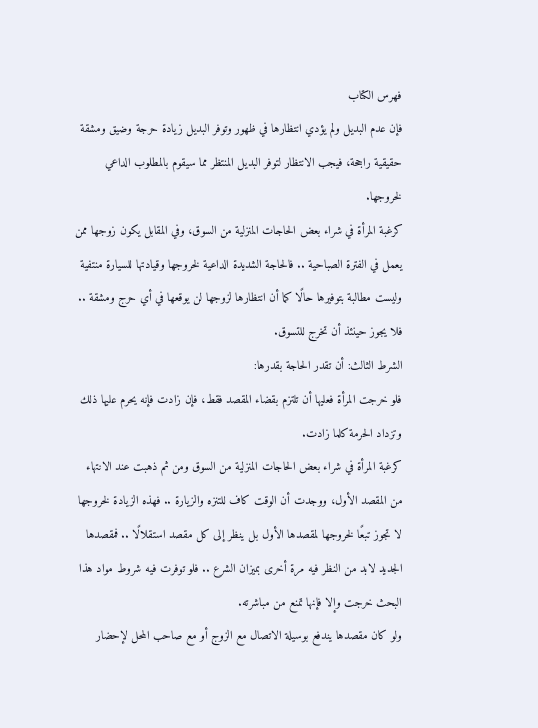فهرس الكتاب
فإن عدم البديل ولم يؤدي انتظارها في ظهور وتوفر البديل زيادة حرجة وضيق ومشقة حقيقية راجحة، فيجب الانتظار لتوفر البديل المنتظر مما سيقوم بالمطلوب الداعي لخروجها.
كرغبة المرأة في شراء بعض الحاجات المنزلية من السوق، وفي المقابل يكون زوجها ممن يعمل في الفترة الصباحية .. فالحاجة الشديدة الداعية لخروجها وقيادتها للسيارة منتفية وليست مطالبة بتوفيرها حالًا كما أن انتظارها لزوجها لن يوقعها في أي حرج ومشقة .. فلا يجوز حينئذ أن تخرج للتسوق.
الشرط الثالث: أن تقدر الحاجة بقدرها:
فلو خرجت المرأة فعليها أن تلتزم بقضاء المقصد فقط، فإن زادت فإنه يحرم عليها ذلك وتزداد الحرمة كلما زادت.
كرغبة المرأة في شراء بعض الحاجات المنزلية من السوق ومن ثم ذهبت عند الانتهاء من المقصد الأول، ووجدت أن الوقت كاف للتنزه والزيارة .. فهذه الزيادة لخروجها لا تجوز تبعًا لخروجها لمقصدها الأول بل ينظر إلى كل مقصد استقلالًا .. فمقصدها الجديد لابد من النظر فيه مرة أخرى بميزان الشرع .. فلو توفرت فيه شروط مواد هذا البحث خرجت وإلا فإنها تمنع من مباشرته.
ولو كان مقصدها يندفع بوسيلة الاتصال مع الزوج أو مع صاحب المحل لإحضار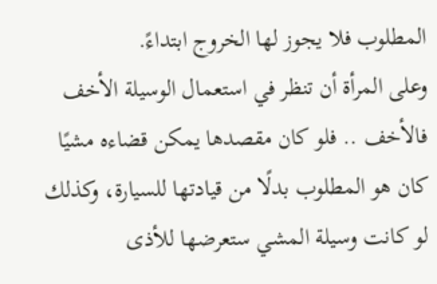المطلوب فلا يجوز لها الخروج ابتداءً.
وعلى المرأة أن تنظر في استعمال الوسيلة الأخف فالأخف .. فلو كان مقصدها يمكن قضاءه مشيًا كان هو المطلوب بدلًا من قيادتها للسيارة، وكذلك لو كانت وسيلة المشي ستعرضها للأذى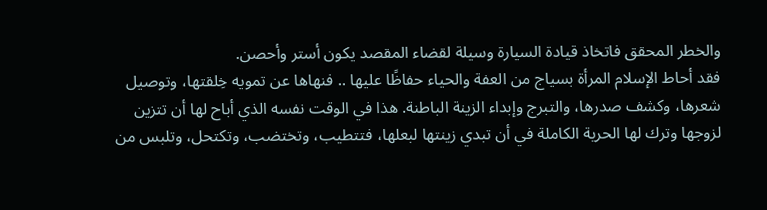والخطر المحقق فاتخاذ قيادة السيارة وسيلة لقضاء المقصد يكون أستر وأحصن.
فقد أحاط الإسلام المرأة بسياج من العفة والحياء حفاظًا عليها .. فنهاها عن تمويه خِلقتها، وتوصيل شعرها، وكشف صدرها، والتبرج وإبداء الزينة الباطنة. هذا في الوقت نفسه الذي أباح لها أن تتزين لزوجها وترك لها الحرية الكاملة في أن تبدي زينتها لبعلها، فتتطيب، وتختضب، وتكتحل، وتلبس من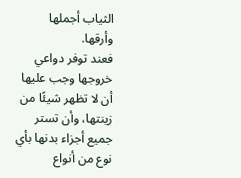الثياب أجملها وأرقها.
فعند توفر دواعي خروجها وجب عليها أن لا تظهر شيئًا من زينتها، وأن تستر جميع أجزاء بدنها بأي نوع من أنواع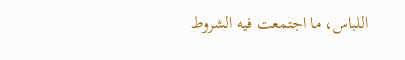اللباس، ما اجتمعت فيه الشروط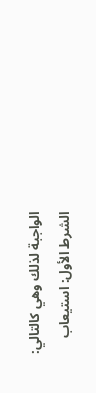الواجبة لذلك وهي كالتالي:
الشرط الأول: استيعاب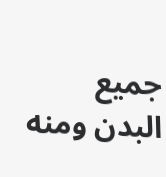جميع البدن ومنه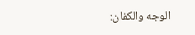الوجه والكفان: